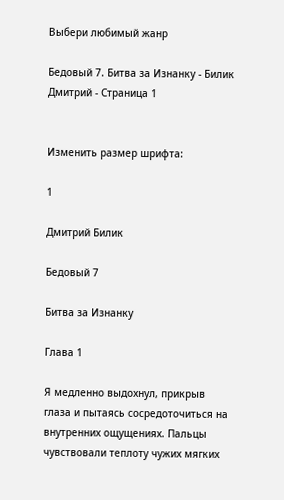Выбери любимый жанр

Бедовый 7. Битва за Изнанку - Билик Дмитрий - Страница 1


Изменить размер шрифта:

1

Дмитрий Билик

Бедовый 7

Битва за Изнанку

Глава 1

Я медленно выдохнул, прикрыв глаза и пытаясь сосредоточиться на внутренних ощущениях. Пальцы чувствовали теплоту чужих мягких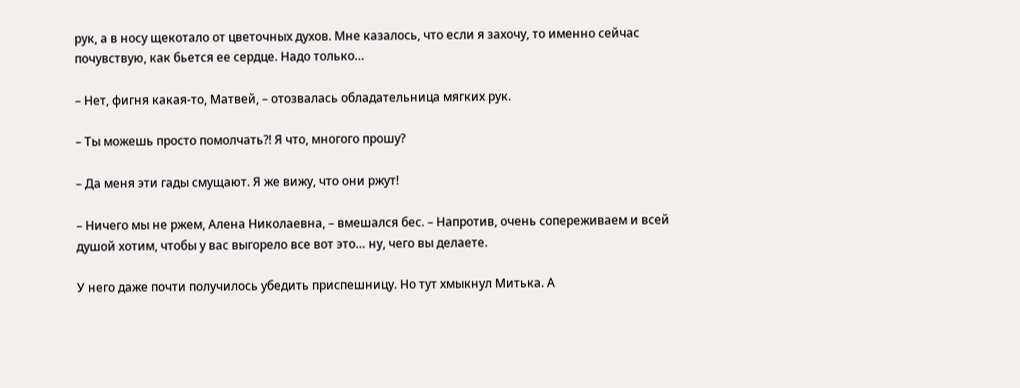рук, а в носу щекотало от цветочных духов. Мне казалось, что если я захочу, то именно сейчас почувствую, как бьется ее сердце. Надо только…

– Нет, фигня какая-то, Матвей, – отозвалась обладательница мягких рук.

– Ты можешь просто помолчать?! Я что, многого прошу?

– Да меня эти гады смущают. Я же вижу, что они ржут!

– Ничего мы не ржем, Алена Николаевна, – вмешался бес. – Напротив, очень сопереживаем и всей душой хотим, чтобы у вас выгорело все вот это… ну, чего вы делаете.

У него даже почти получилось убедить приспешницу. Но тут хмыкнул Митька. А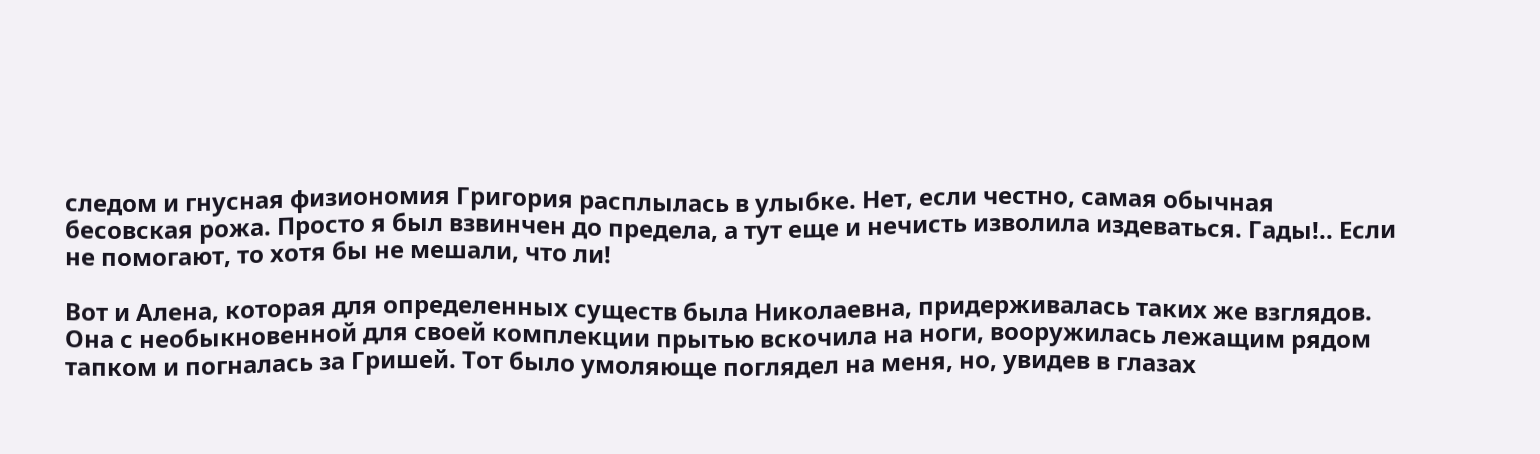следом и гнусная физиономия Григория расплылась в улыбке. Нет, если честно, самая обычная бесовская рожа. Просто я был взвинчен до предела, а тут еще и нечисть изволила издеваться. Гады!.. Если не помогают, то хотя бы не мешали, что ли!

Вот и Алена, которая для определенных существ была Николаевна, придерживалась таких же взглядов. Она с необыкновенной для своей комплекции прытью вскочила на ноги, вооружилась лежащим рядом тапком и погналась за Гришей. Тот было умоляюще поглядел на меня, но, увидев в глазах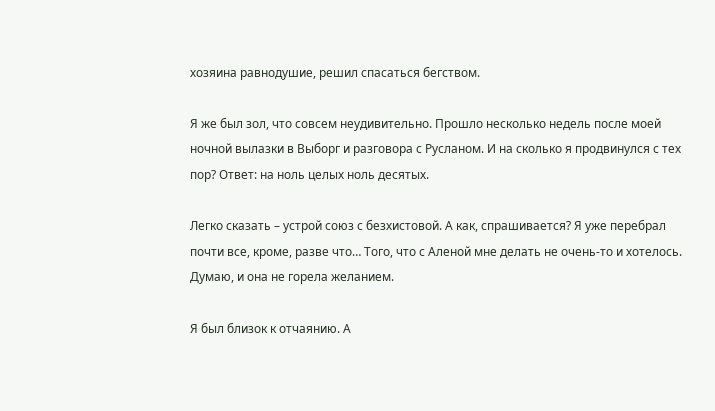хозяина равнодушие, решил спасаться бегством.

Я же был зол, что совсем неудивительно. Прошло несколько недель после моей ночной вылазки в Выборг и разговора с Русланом. И на сколько я продвинулся с тех пор? Ответ: на ноль целых ноль десятых.

Легко сказать – устрой союз с безхистовой. А как, спрашивается? Я уже перебрал почти все, кроме, разве что… Того, что с Аленой мне делать не очень-то и хотелось. Думаю, и она не горела желанием.

Я был близок к отчаянию. А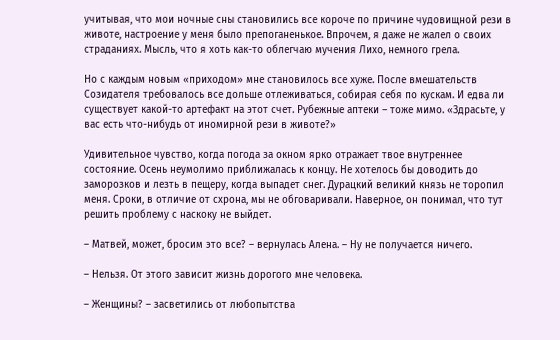учитывая, что мои ночные сны становились все короче по причине чудовищной рези в животе, настроение у меня было препоганенькое. Впрочем, я даже не жалел о своих страданиях. Мысль, что я хоть как-то облегчаю мучения Лихо, немного грела.

Но с каждым новым «приходом» мне становилось все хуже. После вмешательств Созидателя требовалось все дольше отлеживаться, собирая себя по кускам. И едва ли существует какой-то артефакт на этот счет. Рубежные аптеки – тоже мимо. «Здрасьте, у вас есть что-нибудь от иномирной рези в животе?»

Удивительное чувство, когда погода за окном ярко отражает твое внутреннее состояние. Осень неумолимо приближалась к концу. Не хотелось бы доводить до заморозков и лезть в пещеру, когда выпадет снег. Дурацкий великий князь не торопил меня. Сроки, в отличие от схрона, мы не обговаривали. Наверное, он понимал, что тут решить проблему с наскоку не выйдет.

– Матвей, может, бросим это все? – вернулась Алена. – Ну не получается ничего.

– Нельзя. От этого зависит жизнь дорогого мне человека.

– Женщины? – засветились от любопытства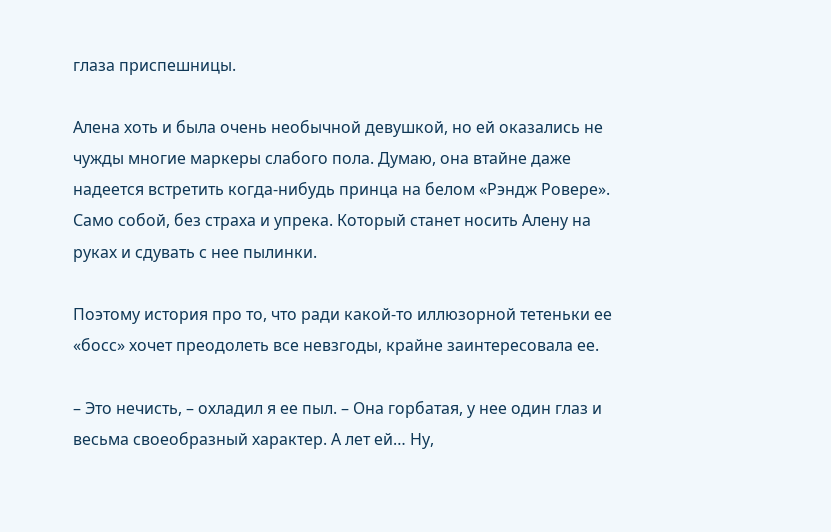глаза приспешницы.

Алена хоть и была очень необычной девушкой, но ей оказались не чужды многие маркеры слабого пола. Думаю, она втайне даже надеется встретить когда-нибудь принца на белом «Рэндж Ровере». Само собой, без страха и упрека. Который станет носить Алену на руках и сдувать с нее пылинки.

Поэтому история про то, что ради какой-то иллюзорной тетеньки ее «босс» хочет преодолеть все невзгоды, крайне заинтересовала ее.

– Это нечисть, – охладил я ее пыл. – Она горбатая, у нее один глаз и весьма своеобразный характер. А лет ей… Ну,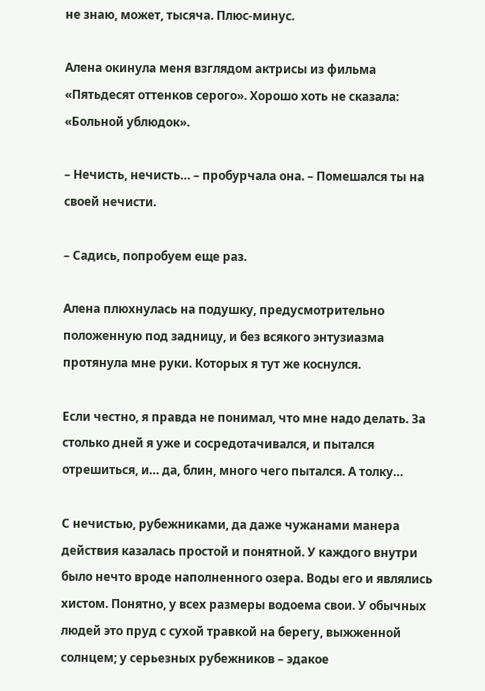не знаю, может, тысяча. Плюс-минус.

Алена окинула меня взглядом актрисы из фильма «Пятьдесят оттенков серого». Хорошо хоть не сказала: «Больной ублюдок».

– Нечисть, нечисть… – пробурчала она. – Помешался ты на своей нечисти.

– Садись, попробуем еще раз.

Алена плюхнулась на подушку, предусмотрительно положенную под задницу, и без всякого энтузиазма протянула мне руки. Которых я тут же коснулся.

Если честно, я правда не понимал, что мне надо делать. За столько дней я уже и сосредотачивался, и пытался отрешиться, и… да, блин, много чего пытался. А толку…

С нечистью, рубежниками, да даже чужанами манера действия казалась простой и понятной. У каждого внутри было нечто вроде наполненного озера. Воды его и являлись хистом. Понятно, у всех размеры водоема свои. У обычных людей это пруд с сухой травкой на берегу, выжженной солнцем; у серьезных рубежников – эдакое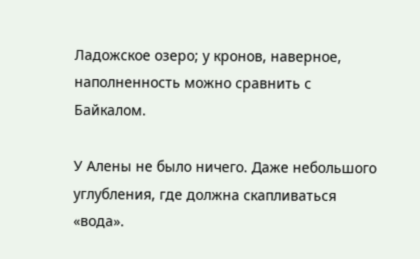Ладожское озеро; у кронов, наверное, наполненность можно сравнить с Байкалом.

У Алены не было ничего. Даже небольшого углубления, где должна скапливаться «вода».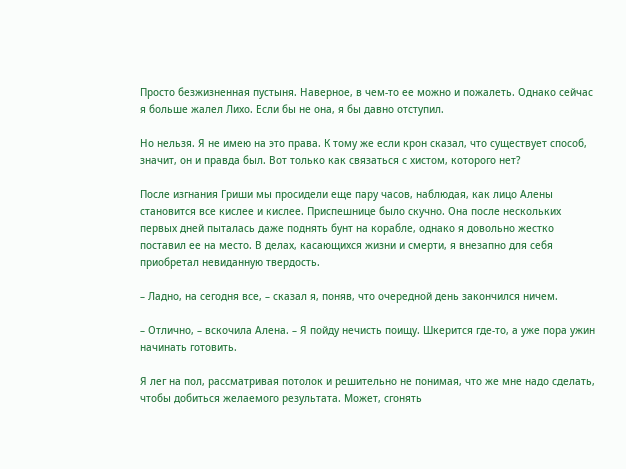Просто безжизненная пустыня. Наверное, в чем-то ее можно и пожалеть. Однако сейчас я больше жалел Лихо. Если бы не она, я бы давно отступил.

Но нельзя. Я не имею на это права. К тому же если крон сказал, что существует способ, значит, он и правда был. Вот только как связаться с хистом, которого нет?

После изгнания Гриши мы просидели еще пару часов, наблюдая, как лицо Алены становится все кислее и кислее. Приспешнице было скучно. Она после нескольких первых дней пыталась даже поднять бунт на корабле, однако я довольно жестко поставил ее на место. В делах, касающихся жизни и смерти, я внезапно для себя приобретал невиданную твердость.

– Ладно, на сегодня все, – сказал я, поняв, что очередной день закончился ничем.

– Отлично, – вскочила Алена. – Я пойду нечисть поищу. Шкерится где-то, а уже пора ужин начинать готовить.

Я лег на пол, рассматривая потолок и решительно не понимая, что же мне надо сделать, чтобы добиться желаемого результата. Может, сгонять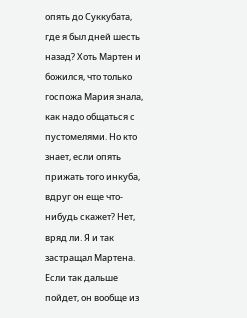опять до Суккубата, где я был дней шесть назад? Хоть Мартен и божился, что только госпожа Мария знала, как надо общаться с пустомелями. Но кто знает, если опять прижать того инкуба, вдруг он еще что-нибудь скажет? Нет, вряд ли. Я и так застращал Мартена. Если так дальше пойдет, он вообще из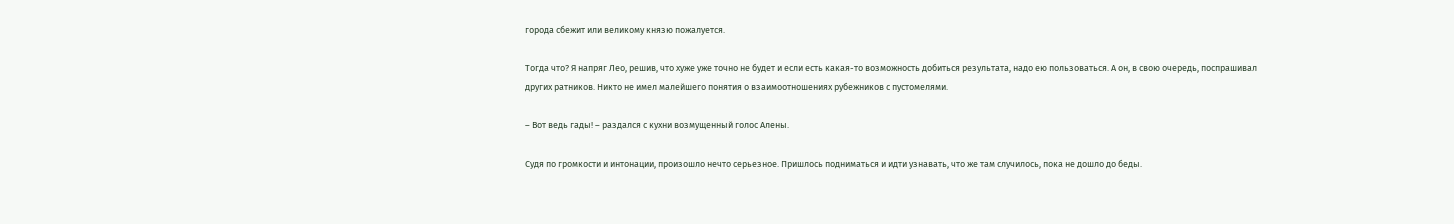города сбежит или великому князю пожалуется.

Тогда что? Я напряг Лео, решив, что хуже уже точно не будет и если есть какая-то возможность добиться результата, надо ею пользоваться. А он, в свою очередь, поспрашивал других ратников. Никто не имел малейшего понятия о взаимоотношениях рубежников с пустомелями.

– Вот ведь гады! – раздался с кухни возмущенный голос Алены.

Судя по громкости и интонации, произошло нечто серьезное. Пришлось подниматься и идти узнавать, что же там случилось, пока не дошло до беды.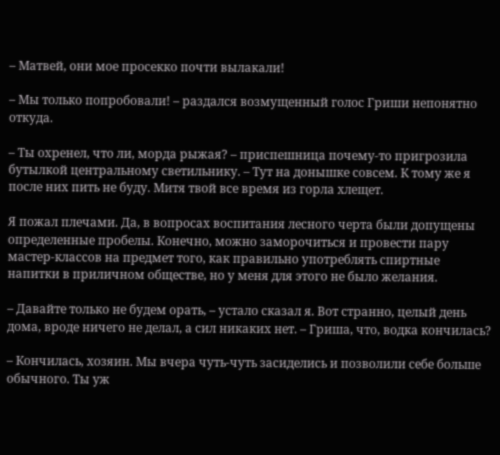– Матвей, они мое просекко почти вылакали!

– Мы только попробовали! – раздался возмущенный голос Гриши непонятно откуда.

– Ты охренел, что ли, морда рыжая? – приспешница почему-то пригрозила бутылкой центральному светильнику. – Тут на донышке совсем. К тому же я после них пить не буду. Митя твой все время из горла хлещет.

Я пожал плечами. Да, в вопросах воспитания лесного черта были допущены определенные пробелы. Конечно, можно заморочиться и провести пару мастер-классов на предмет того, как правильно употреблять спиртные напитки в приличном обществе, но у меня для этого не было желания.

– Давайте только не будем орать, – устало сказал я. Вот странно, целый день дома, вроде ничего не делал, а сил никаких нет. – Гриша, что, водка кончилась?

– Кончилась, хозяин. Мы вчера чуть-чуть засиделись и позволили себе больше обычного. Ты уж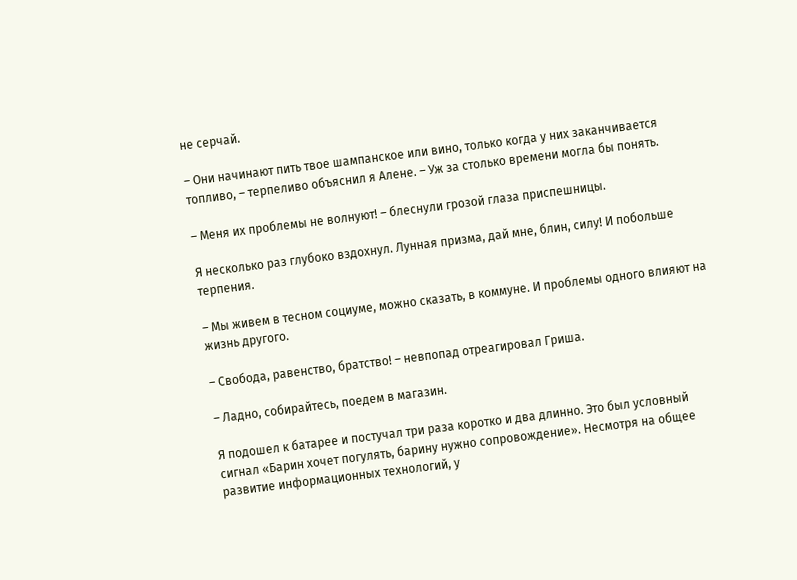не серчай.

– Они начинают пить твое шампанское или вино, только когда у них заканчивается топливо, – терпеливо объяснил я Алене. – Уж за столько времени могла бы понять.

– Меня их проблемы не волнуют! – блеснули грозой глаза приспешницы.

Я несколько раз глубоко вздохнул. Лунная призма, дай мне, блин, силу! И побольше терпения.

– Мы живем в тесном социуме, можно сказать, в коммуне. И проблемы одного влияют на жизнь другого.

– Свобода, равенство, братство! – невпопад отреагировал Гриша.

– Ладно, собирайтесь, поедем в магазин.

Я подошел к батарее и постучал три раза коротко и два длинно. Это был условный сигнал «Барин хочет погулять, барину нужно сопровождение». Несмотря на общее развитие информационных технологий, у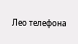Лео телефона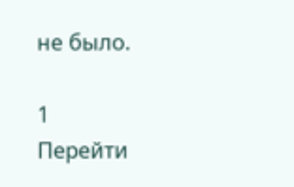не было.

1
Перейти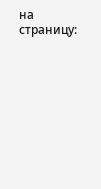на страницу: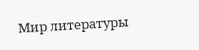Мир литературы